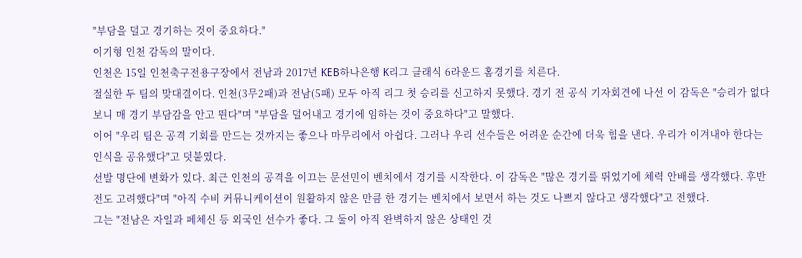"부담을 덜고 경기하는 것이 중요하다."
이기형 인천 감독의 말이다.
인천은 15일 인천축구전용구장에서 전남과 2017년 KEB하나은행 K리그 클래식 6라운드 홈경기를 치른다.
절실한 두 팀의 맞대결이다. 인천(3무2패)과 전남(5패) 모두 아직 리그 첫 승리를 신고하지 못했다. 경기 전 공식 기자회견에 나선 이 감독은 "승리가 없다보니 매 경기 부담감을 안고 뛴다"며 "부담을 덜어내고 경기에 임하는 것이 중요하다"고 말했다.
이어 "우리 팀은 공격 기회를 만드는 것까지는 좋으나 마무리에서 아쉽다. 그러나 우리 선수들은 어려운 순간에 더욱 힘을 낸다. 우리가 이겨내야 한다는 인식을 공유했다"고 덧붙였다.
선발 명단에 변화가 있다. 최근 인천의 공격을 이끄는 문선민이 벤치에서 경기를 시작한다. 이 감독은 "많은 경기를 뛰었기에 체력 안배를 생각했다. 후반전도 고려했다"며 "아직 수비 커뮤니케이션이 원활하지 않은 만큼 한 경기는 벤치에서 보면서 하는 것도 나쁘지 않다고 생각했다"고 전했다.
그는 "전남은 자일과 페체신 등 외국인 선수가 좋다. 그 둘이 아직 완벽하지 않은 상태인 것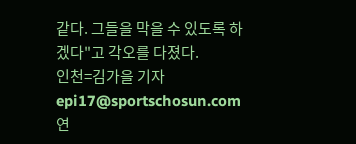같다. 그들을 막을 수 있도록 하겠다"고 각오를 다졌다.
인천=김가을 기자 epi17@sportschosun.com
연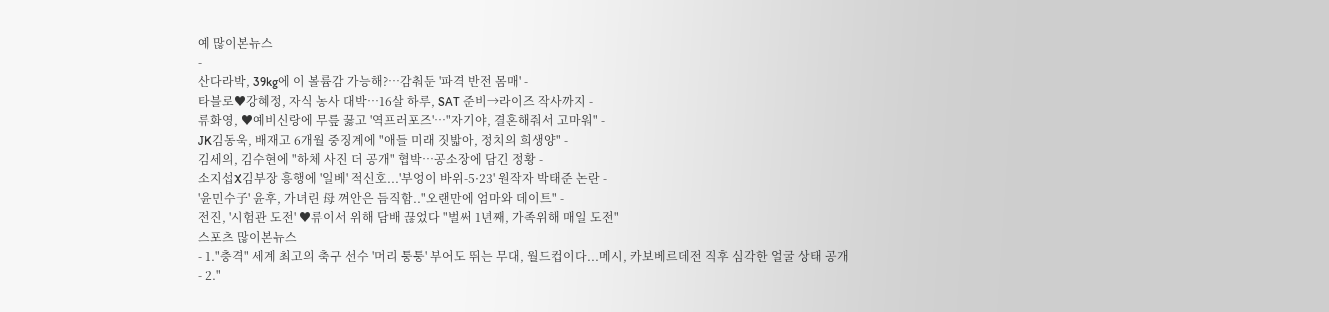예 많이본뉴스
-
산다라박, 39kg에 이 볼륨감 가능해?…감춰둔 '파격 반전 몸매' -
타블로♥강혜정, 자식 농사 대박…16살 하루, SAT 준비→라이즈 작사까지 -
류화영, ♥예비신랑에 무릎 꿇고 '역프러포즈'…"자기야, 결혼해줘서 고마워" -
JK김동욱, 배재고 6개월 중징계에 "애들 미래 짓밟아, 정치의 희생양" -
김세의, 김수현에 "하체 사진 더 공개" 협박…공소장에 담긴 정황 -
소지섭X김부장 흥행에 '일베' 적신호...'부엉이 바위-5·23' 원작자 박태준 논란 -
'윤민수子' 윤후, 가녀린 母 껴안은 듬직함.."오랜만에 엄마와 데이트" -
전진, '시험관 도전' ♥류이서 위해 담배 끊었다 "벌써 1년째, 가족위해 매일 도전"
스포츠 많이본뉴스
- 1."충격" 세계 최고의 축구 선수 '머리 퉁퉁' 부어도 뛰는 무대, 월드컵이다...메시, 카보베르데전 직후 심각한 얼굴 상태 공개
- 2."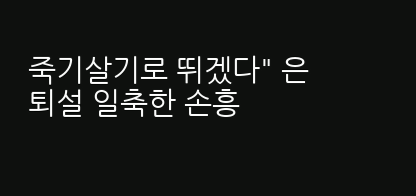죽기살기로 뛰겠다" 은퇴설 일축한 손흥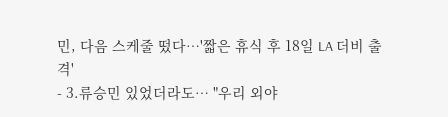민, 다음 스케줄 떴다…'짧은 휴식 후 18일 LA 더비 출격'
- 3.류승민 있었더라도… "우리 외야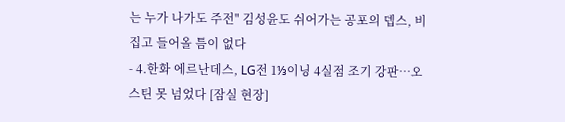는 누가 나가도 주전" 김성윤도 쉬어가는 공포의 뎁스, 비집고 들어올 틈이 없다
- 4.한화 에르난데스, LG전 1⅓이닝 4실점 조기 강판…오스틴 못 넘었다 [잠실 현장]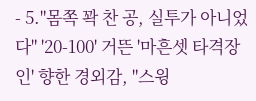- 5."몸쪽 꽉 찬 공, 실투가 아니었다" '20-100' 거뜬 '마흔셋 타격장인' 향한 경외감, "스윙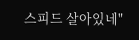스피드 살아있네"